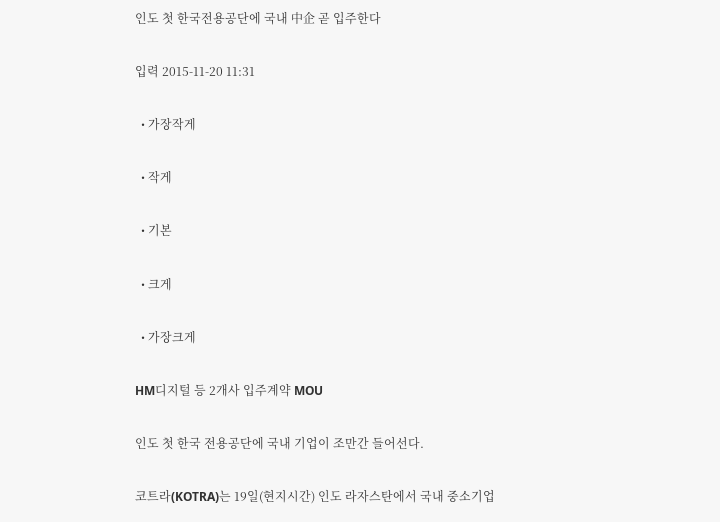인도 첫 한국전용공단에 국내 中企 곧 입주한다

입력 2015-11-20 11:31

  • 가장작게

  • 작게

  • 기본

  • 크게

  • 가장크게

HM디지털 등 2개사 입주계약 MOU

인도 첫 한국 전용공단에 국내 기업이 조만간 들어선다.

코트라(KOTRA)는 19일(현지시간) 인도 라자스탄에서 국내 중소기업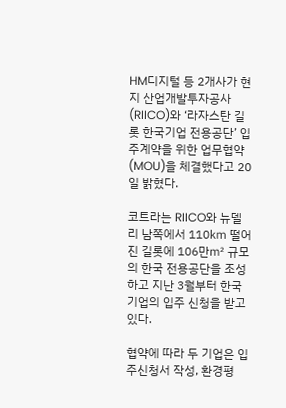HM디지털 등 2개사가 현지 산업개발투자공사(RIICO)와 ‘라자스탄 길롯 한국기업 전용공단’ 입주계약을 위한 업무협약(MOU)을 체결했다고 20일 밝혔다.

코트라는 RIICO와 뉴델리 남쪽에서 110㎞ 떨어진 길롯에 106만㎡ 규모의 한국 전용공단을 조성하고 지난 3월부터 한국기업의 입주 신청을 받고 있다.

협약에 따라 두 기업은 입주신청서 작성, 환경평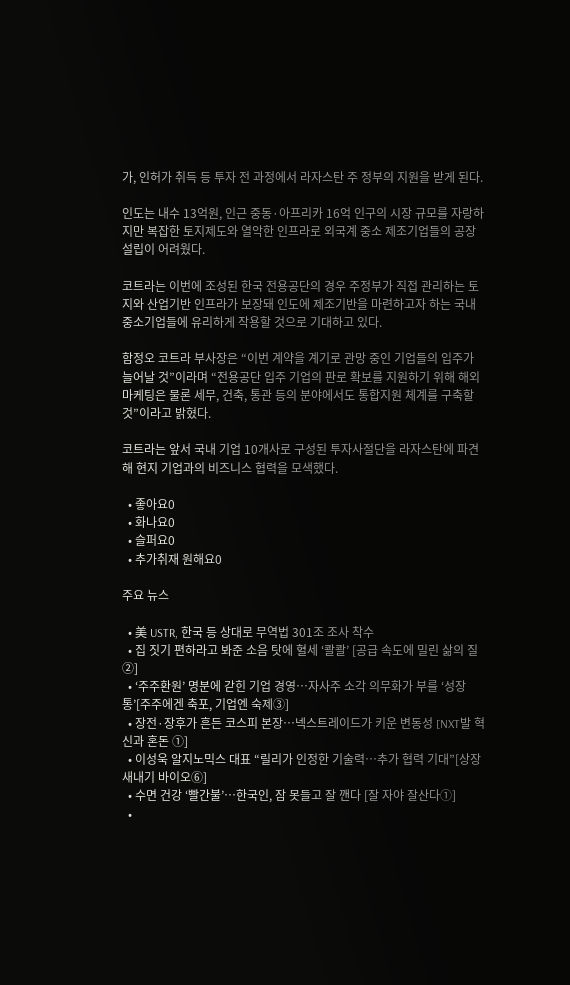가, 인허가 취득 등 투자 전 과정에서 라자스탄 주 정부의 지원을 받게 된다.

인도는 내수 13억원, 인근 중동·아프리카 16억 인구의 시장 규모를 자랑하지만 복잡한 토지제도와 열악한 인프라로 외국계 중소 제조기업들의 공장 설립이 어려웠다.

코트라는 이번에 조성된 한국 전용공단의 경우 주정부가 직접 관리하는 토지와 산업기반 인프라가 보장돼 인도에 제조기반을 마련하고자 하는 국내 중소기업들에 유리하게 작용할 것으로 기대하고 있다.

함정오 코트라 부사장은 “이번 계약을 계기로 관망 중인 기업들의 입주가 늘어날 것”이라며 “전용공단 입주 기업의 판로 확보를 지원하기 위해 해외 마케팅은 물론 세무, 건축, 통관 등의 분야에서도 통합지원 체계를 구축할 것”이라고 밝혔다.

코트라는 앞서 국내 기업 10개사로 구성된 투자사절단을 라자스탄에 파견해 현지 기업과의 비즈니스 협력을 모색했다.

  • 좋아요0
  • 화나요0
  • 슬퍼요0
  • 추가취재 원해요0

주요 뉴스

  • 美 USTR, 한국 등 상대로 무역법 301조 조사 착수
  • 집 짓기 편하라고 봐준 소음 탓에 혈세 ‘콸콸’ [공급 속도에 밀린 삶의 질②]
  • ‘주주환원’ 명분에 갇힌 기업 경영…자사주 소각 의무화가 부를 ‘성장통’[주주에겐 축포, 기업엔 숙제③]
  • 장전·장후가 흔든 코스피 본장…넥스트레이드가 키운 변동성 [NXT발 혁신과 혼돈 ①]
  • 이성욱 알지노믹스 대표 “릴리가 인정한 기술력…추가 협력 기대”[상장 새내기 바이오⑥]
  • 수면 건강 ‘빨간불’…한국인, 잠 못들고 잘 깬다 [잘 자야 잘산다①]
  •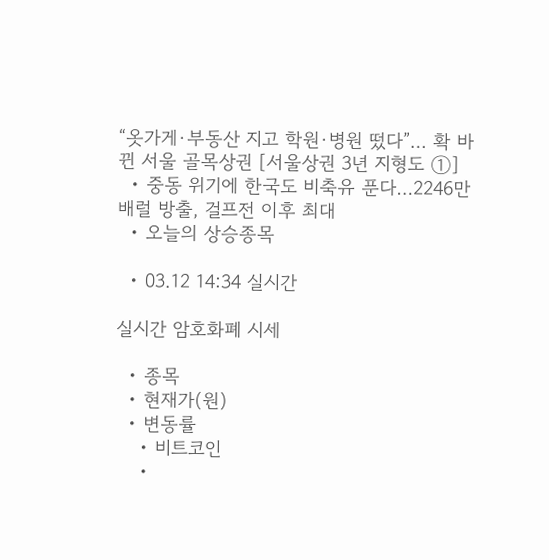“옷가게·부동산 지고 학원·병원 떴다”… 확 바뀐 서울 골목상권 [서울상권 3년 지형도 ①]
  • 중동 위기에 한국도 비축유 푼다…2246만 배럴 방출, 걸프전 이후 최대
  • 오늘의 상승종목

  • 03.12 14:34 실시간

실시간 암호화폐 시세

  • 종목
  • 현재가(원)
  • 변동률
    • 비트코인
    •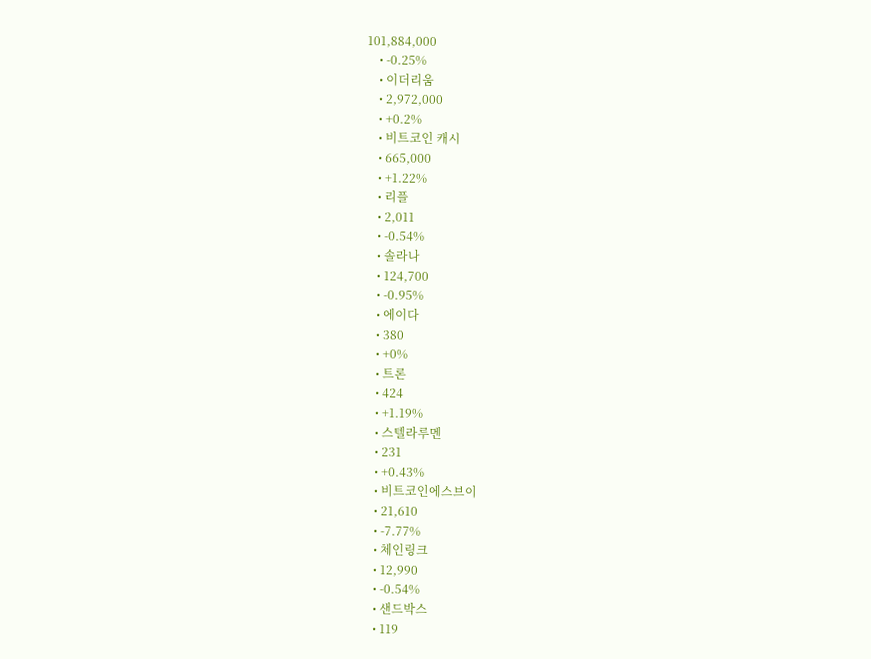101,884,000
    • -0.25%
    • 이더리움
    • 2,972,000
    • +0.2%
    • 비트코인 캐시
    • 665,000
    • +1.22%
    • 리플
    • 2,011
    • -0.54%
    • 솔라나
    • 124,700
    • -0.95%
    • 에이다
    • 380
    • +0%
    • 트론
    • 424
    • +1.19%
    • 스텔라루멘
    • 231
    • +0.43%
    • 비트코인에스브이
    • 21,610
    • -7.77%
    • 체인링크
    • 12,990
    • -0.54%
    • 샌드박스
    • 119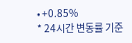• +0.85%
* 24시간 변동률 기준